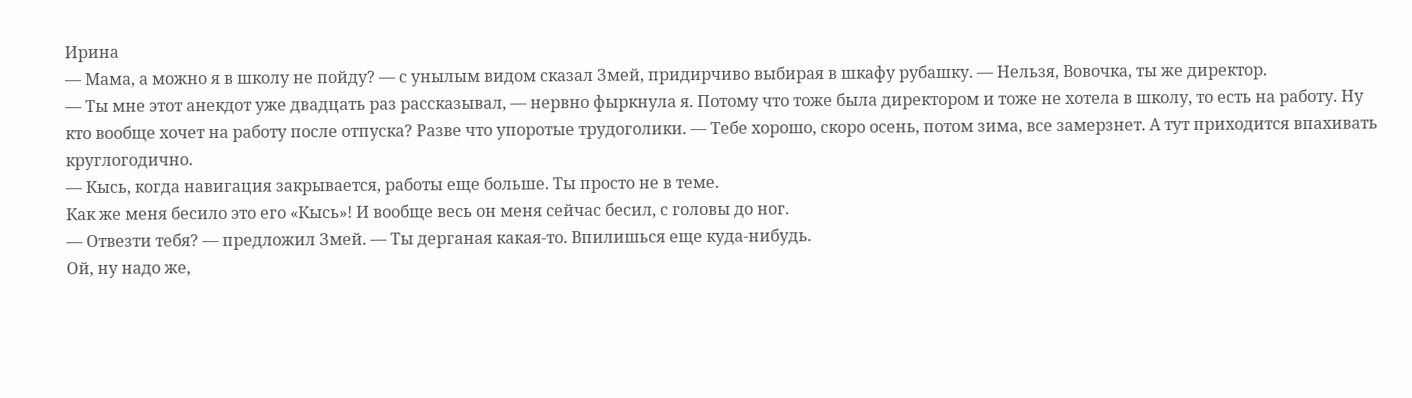Ирина
— Мама, а можно я в школу не пойду? — с унылым видом сказал Змей, придирчиво выбирая в шкафу рубашку. — Нельзя, Вовочка, ты же директор.
— Ты мне этот анекдот уже двадцать раз рассказывал, — нервно фыркнула я. Потому что тоже была директором и тоже не хотела в школу, то есть на работу. Ну кто вообще хочет на работу после отпуска? Разве что упоротые трудоголики. — Тебе хорошо, скоро осень, потом зима, все замерзнет. А тут приходится впахивать круглогодично.
— Кысь, когда навигация закрывается, работы еще больше. Ты просто не в теме.
Как же меня бесило это его «Кысь»! И вообще весь он меня сейчас бесил, с головы до ног.
— Отвезти тебя? — предложил Змей. — Ты дерганая какая-то. Впилишься еще куда-нибудь.
Ой, ну надо же,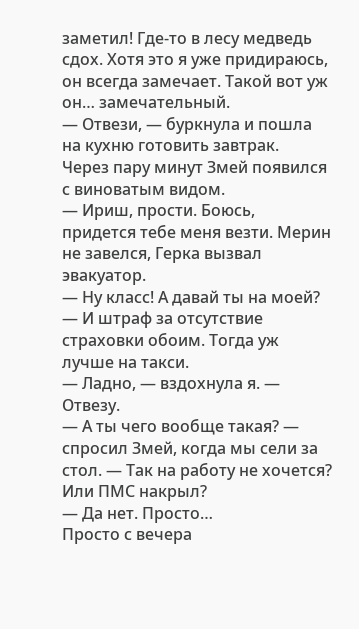заметил! Где-то в лесу медведь сдох. Хотя это я уже придираюсь, он всегда замечает. Такой вот уж он… замечательный.
— Отвези, — буркнула и пошла на кухню готовить завтрак.
Через пару минут Змей появился с виноватым видом.
— Ириш, прости. Боюсь, придется тебе меня везти. Мерин не завелся, Герка вызвал эвакуатор.
— Ну класс! А давай ты на моей?
— И штраф за отсутствие страховки обоим. Тогда уж лучше на такси.
— Ладно, — вздохнула я. — Отвезу.
— А ты чего вообще такая? — спросил Змей, когда мы сели за стол. — Так на работу не хочется? Или ПМС накрыл?
— Да нет. Просто…
Просто с вечера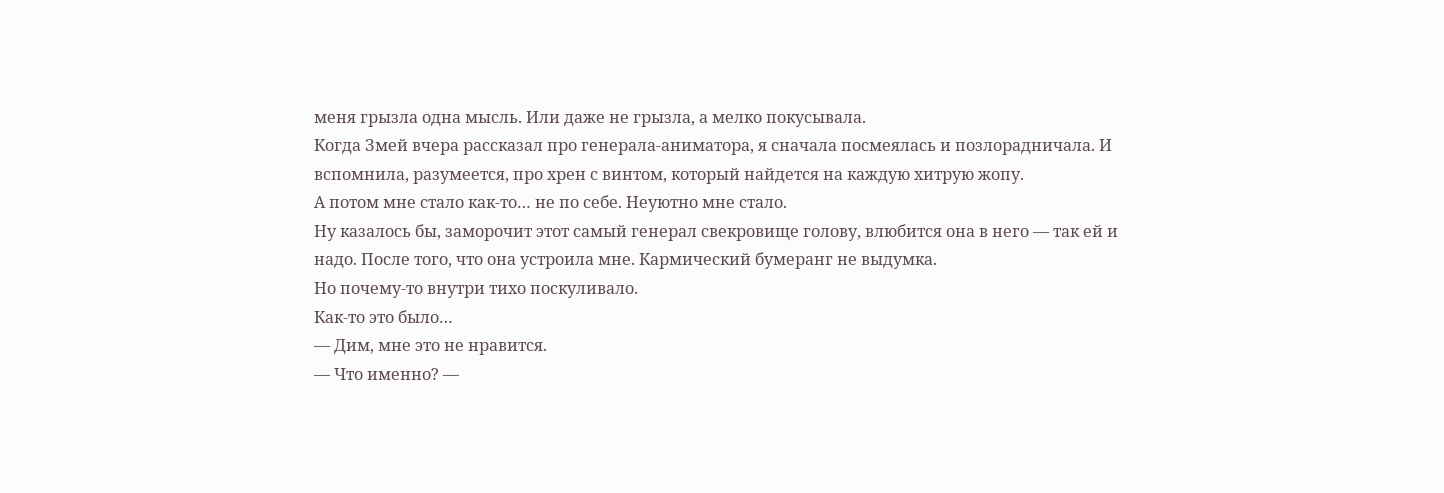меня грызла одна мысль. Или даже не грызла, а мелко покусывала.
Когда Змей вчера рассказал про генерала-аниматора, я сначала посмеялась и позлорадничала. И вспомнила, разумеется, про хрен с винтом, который найдется на каждую хитрую жопу.
А потом мне стало как-то… не по себе. Неуютно мне стало.
Ну казалось бы, заморочит этот самый генерал свекровище голову, влюбится она в него — так ей и надо. После того, что она устроила мне. Кармический бумеранг не выдумка.
Но почему-то внутри тихо поскуливало.
Как-то это было…
— Дим, мне это не нравится.
— Что именно? —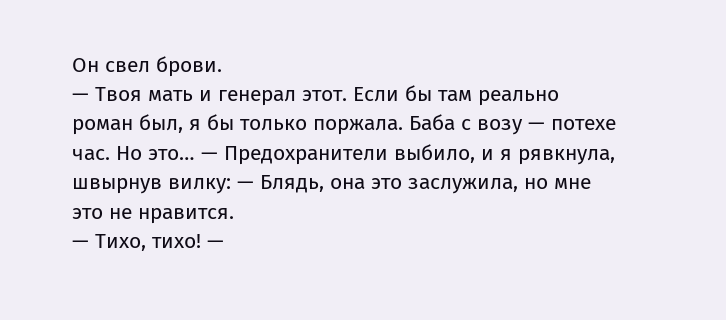Он свел брови.
— Твоя мать и генерал этот. Если бы там реально роман был, я бы только поржала. Баба с возу — потехе час. Но это… — Предохранители выбило, и я рявкнула, швырнув вилку: — Блядь, она это заслужила, но мне это не нравится.
— Тихо, тихо! —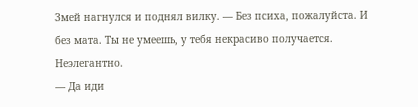Змей нагнулся и поднял вилку. — Без психа, пожалуйста. И без мата. Ты не умеешь, у тебя некрасиво получается. Неэлегантно.
— Да иди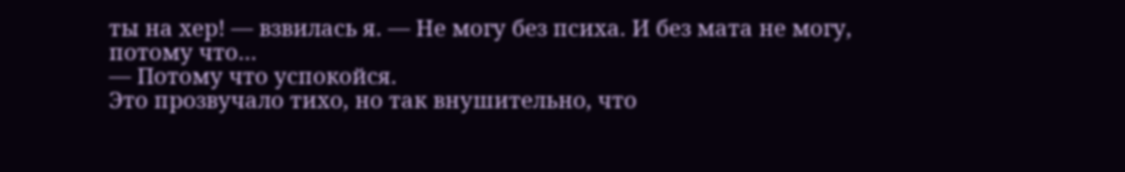ты на хер! — взвилась я. — Не могу без психа. И без мата не могу, потому что…
— Потому что успокойся.
Это прозвучало тихо, но так внушительно, что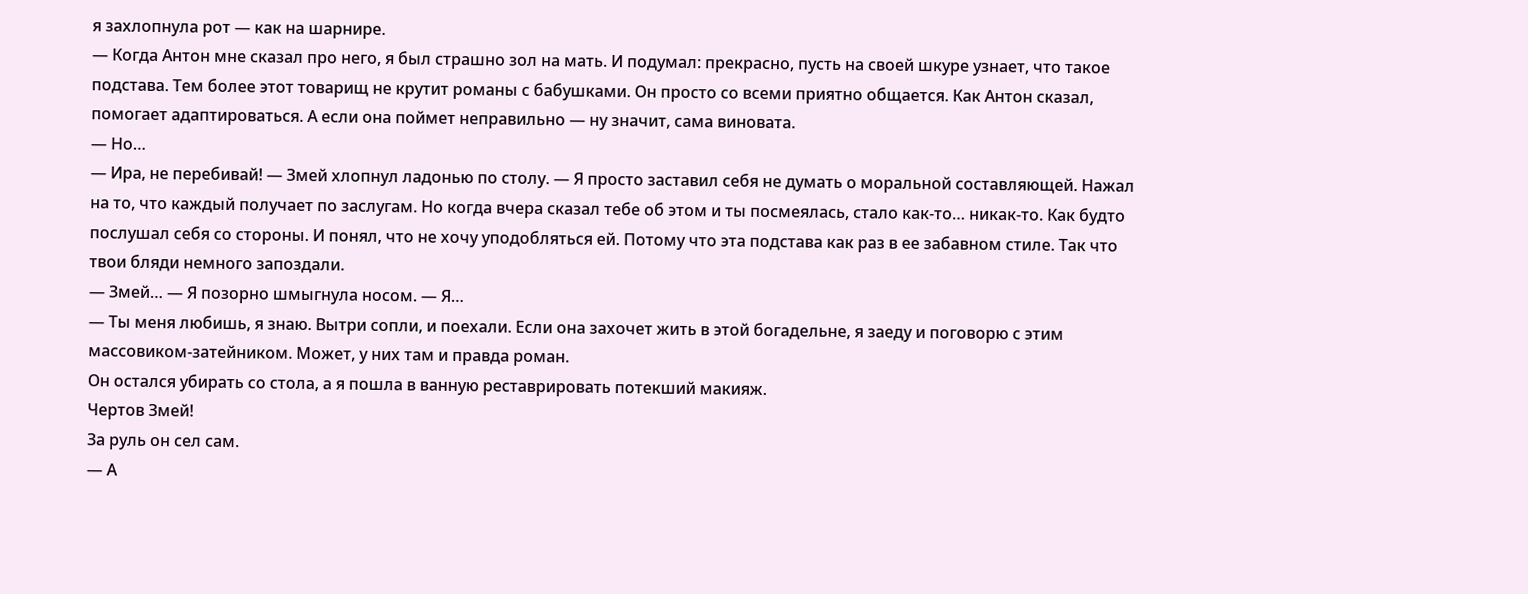я захлопнула рот — как на шарнире.
— Когда Антон мне сказал про него, я был страшно зол на мать. И подумал: прекрасно, пусть на своей шкуре узнает, что такое подстава. Тем более этот товарищ не крутит романы с бабушками. Он просто со всеми приятно общается. Как Антон сказал, помогает адаптироваться. А если она поймет неправильно — ну значит, сама виновата.
— Но…
— Ира, не перебивай! — Змей хлопнул ладонью по столу. — Я просто заставил себя не думать о моральной составляющей. Нажал на то, что каждый получает по заслугам. Но когда вчера сказал тебе об этом и ты посмеялась, стало как-то… никак-то. Как будто послушал себя со стороны. И понял, что не хочу уподобляться ей. Потому что эта подстава как раз в ее забавном стиле. Так что твои бляди немного запоздали.
— Змей… — Я позорно шмыгнула носом. — Я…
— Ты меня любишь, я знаю. Вытри сопли, и поехали. Если она захочет жить в этой богадельне, я заеду и поговорю с этим массовиком-затейником. Может, у них там и правда роман.
Он остался убирать со стола, а я пошла в ванную реставрировать потекший макияж.
Чертов Змей!
За руль он сел сам.
— А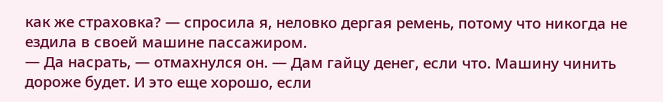как же страховка? — спросила я, неловко дергая ремень, потому что никогда не ездила в своей машине пассажиром.
— Да насрать, — отмахнулся он. — Дам гайцу денег, если что. Машину чинить дороже будет. И это еще хорошо, если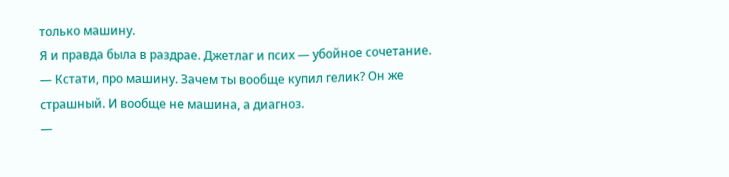только машину.
Я и правда была в раздрае. Джетлаг и псих — убойное сочетание.
— Кстати, про машину. Зачем ты вообще купил гелик? Он же страшный. И вообще не машина, а диагноз.
—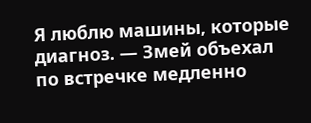Я люблю машины, которые диагноз. — Змей объехал по встречке медленно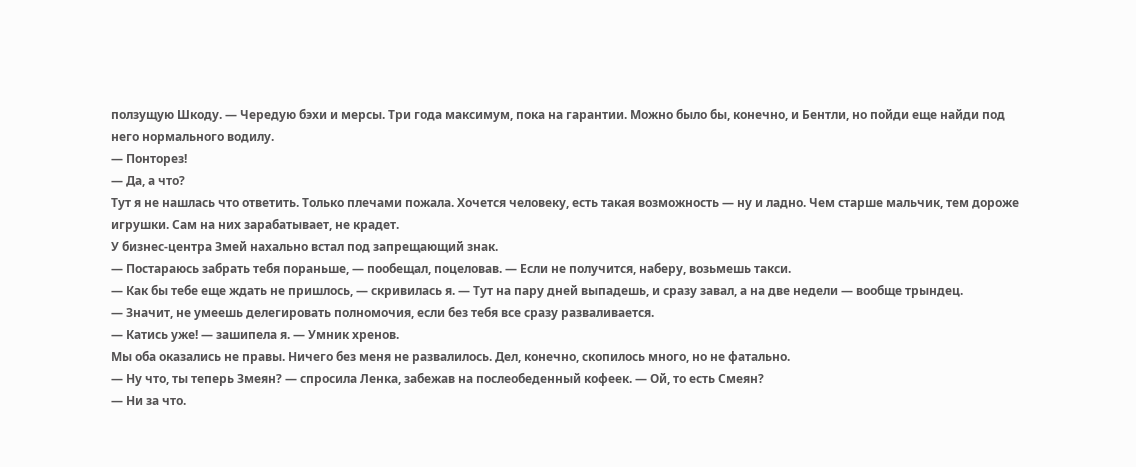ползущую Шкоду. — Чередую бэхи и мерсы. Три года максимум, пока на гарантии. Можно было бы, конечно, и Бентли, но пойди еще найди под него нормального водилу.
— Понторез!
— Да, а что?
Тут я не нашлась что ответить. Только плечами пожала. Хочется человеку, есть такая возможность — ну и ладно. Чем старше мальчик, тем дороже игрушки. Сам на них зарабатывает, не крадет.
У бизнес-центра Змей нахально встал под запрещающий знак.
— Постараюсь забрать тебя пораньше, — пообещал, поцеловав. — Если не получится, наберу, возьмешь такси.
— Как бы тебе еще ждать не пришлось, — скривилась я. — Тут на пару дней выпадешь, и сразу завал, а на две недели — вообще трындец.
— Значит, не умеешь делегировать полномочия, если без тебя все сразу разваливается.
— Катись уже! — зашипела я. — Умник хренов.
Мы оба оказались не правы. Ничего без меня не развалилось. Дел, конечно, скопилось много, но не фатально.
— Ну что, ты теперь Змеян? — спросила Ленка, забежав на послеобеденный кофеек. — Ой, то есть Смеян?
— Ни за что.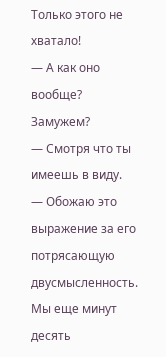Только этого не хватало!
— А как оно вообще? Замужем?
— Смотря что ты имеешь в виду.
— Обожаю это выражение за его потрясающую двусмысленность.
Мы еще минут десять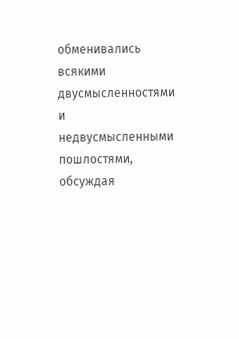обменивались всякими двусмысленностями и недвусмысленными пошлостями, обсуждая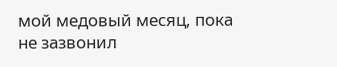мой медовый месяц, пока не зазвонил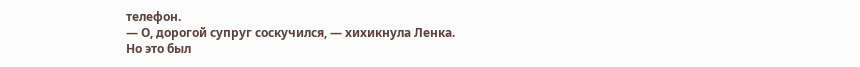телефон.
— О, дорогой супруг соскучился, — хихикнула Ленка.
Но это был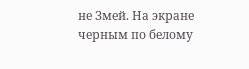не Змей. На экране черным по белому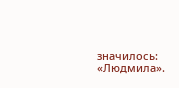значилось: «Людмила».